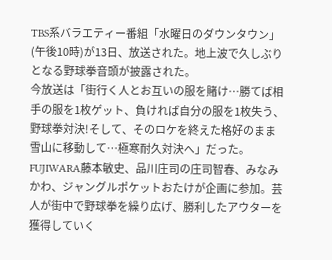TBS系バラエティー番組「水曜日のダウンタウン」(午後10時)が13日、放送された。地上波で久しぶりとなる野球拳音頭が披露された。
今放送は「街行く人とお互いの服を賭け…勝てば相手の服を1枚ゲット、負ければ自分の服を1枚失う、野球拳対決!そして、そのロケを終えた格好のまま雪山に移動して…極寒耐久対決へ」だった。
FUJIWARA藤本敏史、品川庄司の庄司智春、みなみかわ、ジャングルポケットおたけが企画に参加。芸人が街中で野球拳を繰り広げ、勝利したアウターを獲得していく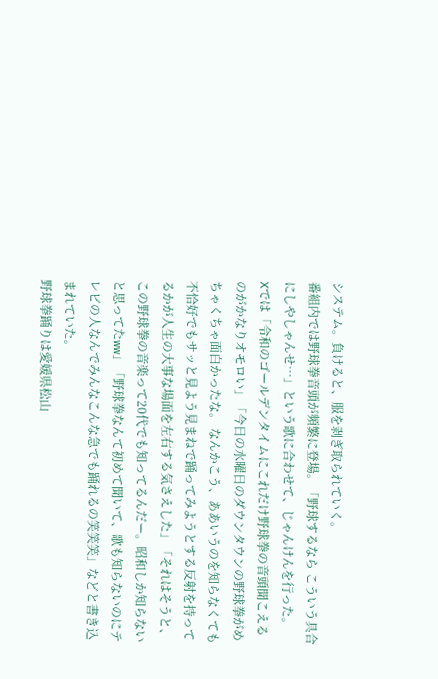システム。負けると、服を剥ぎ取られていく。
番組内では野球拳音頭が頻繁に登場。「野球するなら こういう具合にしやしゃんせ…」という歌に合わせて、じゃんけんを行った。
Xでは「令和のゴールデンタイムにこれだけ野球拳の音頭聞こえるのがかなりオモロい」「今日の水曜日のダウンタウンの野球拳がめちゃくちゃ面白かったな。 なんかこう、ああいうのを知らなくても不恰好でもサッと見よう見まねで踊ってみようとする反射を持ってるかが人生の大事な場面を左右する気さえした」「それはそうと、この野球拳の音楽って20代でも知ってるんだー。昭和しか知らないと思ってたww」「野球拳なんて初めて聞いて、歌も知らないのにテレビの人なんでみんなこんな急でも踊れるの笑笑笑」などと書き込まれていた。
野球拳踊りは愛媛県松山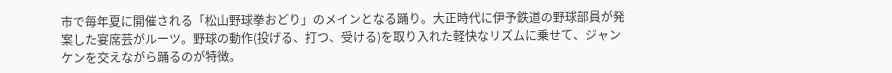市で毎年夏に開催される「松山野球拳おどり」のメインとなる踊り。大正時代に伊予鉄道の野球部員が発案した宴席芸がルーツ。野球の動作(投げる、打つ、受ける)を取り入れた軽快なリズムに乗せて、ジャンケンを交えながら踊るのが特徴。